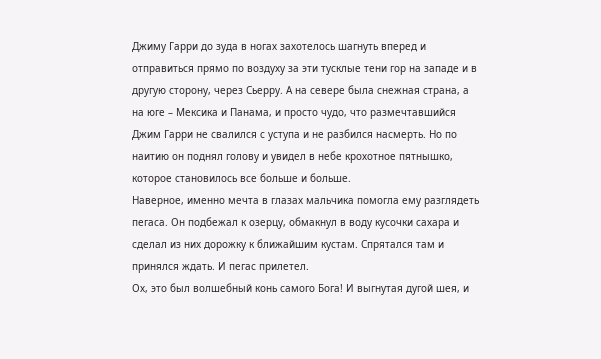Джиму Гарри до зуда в ногах захотелось шагнуть вперед и отправиться прямо по воздуху за эти тусклые тени гор на западе и в другую сторону, через Сьерру. А на севере была снежная страна, а на юге – Мексика и Панама, и просто чудо, что размечтавшийся Джим Гарри не свалился с уступа и не разбился насмерть. Но по наитию он поднял голову и увидел в небе крохотное пятнышко, которое становилось все больше и больше.
Наверное, именно мечта в глазах мальчика помогла ему разглядеть пегаса. Он подбежал к озерцу, обмакнул в воду кусочки сахара и сделал из них дорожку к ближайшим кустам. Спрятался там и принялся ждать. И пегас прилетел.
Ох, это был волшебный конь самого Бога! И выгнутая дугой шея, и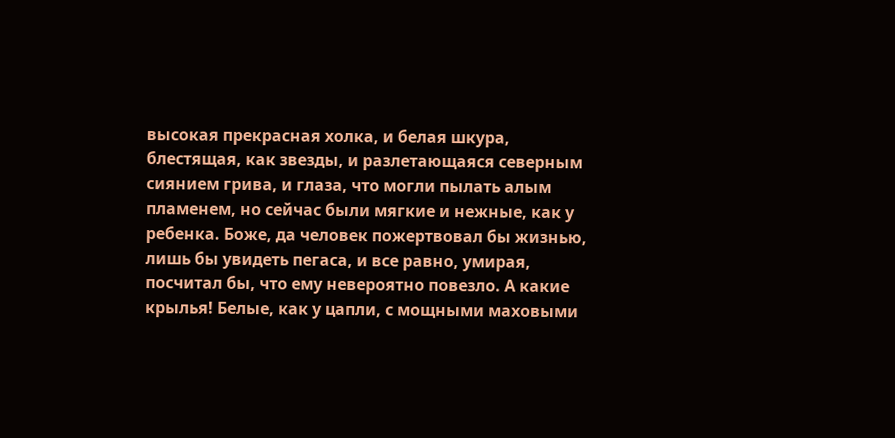высокая прекрасная холка, и белая шкура, блестящая, как звезды, и разлетающаяся северным сиянием грива, и глаза, что могли пылать алым пламенем, но сейчас были мягкие и нежные, как у ребенка. Боже, да человек пожертвовал бы жизнью, лишь бы увидеть пегаса, и все равно, умирая, посчитал бы, что ему невероятно повезло. А какие крылья! Белые, как у цапли, с мощными маховыми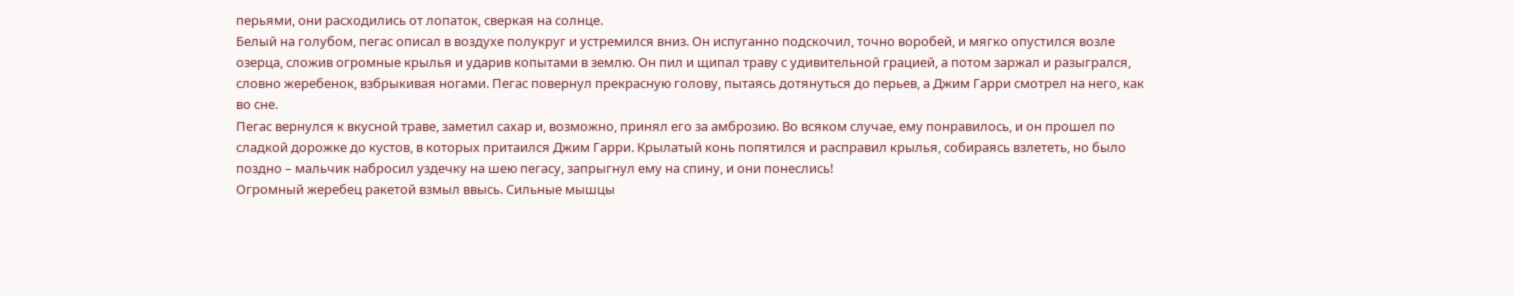перьями, они расходились от лопаток, сверкая на солнце.
Белый на голубом, пегас описал в воздухе полукруг и устремился вниз. Он испуганно подскочил, точно воробей, и мягко опустился возле озерца, сложив огромные крылья и ударив копытами в землю. Он пил и щипал траву с удивительной грацией, а потом заржал и разыгрался, словно жеребенок, взбрыкивая ногами. Пегас повернул прекрасную голову, пытаясь дотянуться до перьев, а Джим Гарри смотрел на него, как во сне.
Пегас вернулся к вкусной траве, заметил сахар и, возможно, принял его за амброзию. Во всяком случае, ему понравилось, и он прошел по сладкой дорожке до кустов, в которых притаился Джим Гарри. Крылатый конь попятился и расправил крылья, собираясь взлететь, но было поздно – мальчик набросил уздечку на шею пегасу, запрыгнул ему на спину, и они понеслись!
Огромный жеребец ракетой взмыл ввысь. Сильные мышцы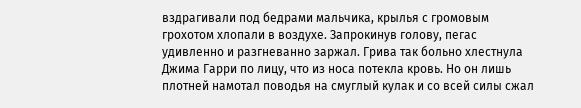вздрагивали под бедрами мальчика, крылья с громовым грохотом хлопали в воздухе. Запрокинув голову, пегас удивленно и разгневанно заржал. Грива так больно хлестнула Джима Гарри по лицу, что из носа потекла кровь. Но он лишь плотней намотал поводья на смуглый кулак и со всей силы сжал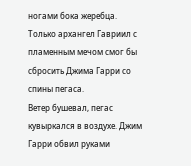ногами бока жеребца. Только архангел Гавриил с пламенным мечом смог бы сбросить Джима Гарри со спины пегаса.
Ветер бушевал, пегас кувыркался в воздухе. Джим Гарри обвил руками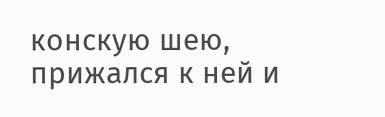конскую шею, прижался к ней и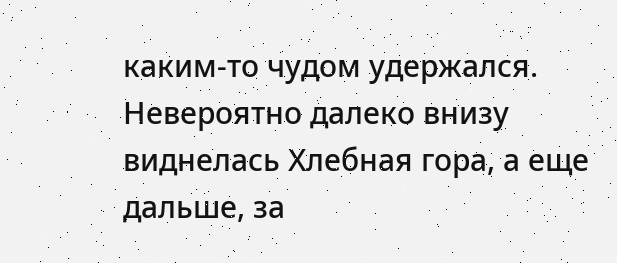каким-то чудом удержался. Невероятно далеко внизу виднелась Хлебная гора, а еще дальше, за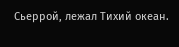Сьеррой, лежал Тихий океан.